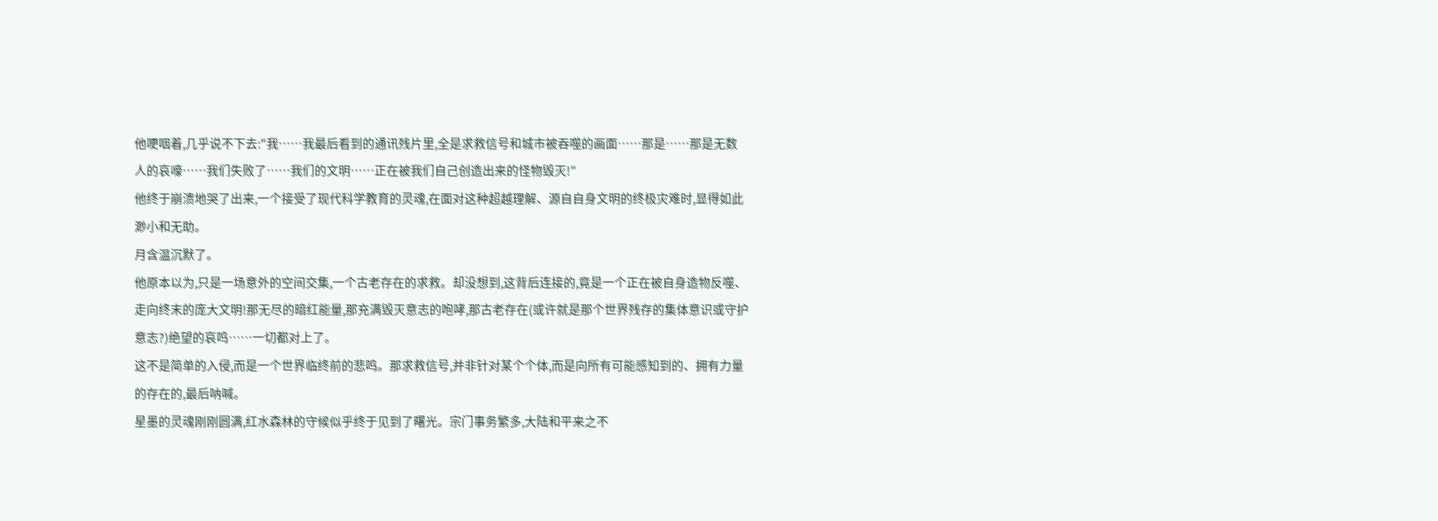他哽咽着,几乎说不下去:"我……我最后看到的通讯残片里,全是求救信号和城市被吞噬的画面……那是……那是无数人的哀嚎……我们失败了……我们的文明……正在被我们自己创造出来的怪物毁灭!"
他终于崩溃地哭了出来,一个接受了现代科学教育的灵魂,在面对这种超越理解、源自自身文明的终极灾难时,显得如此渺小和无助。
月含温沉默了。
他原本以为,只是一场意外的空间交集,一个古老存在的求救。却没想到,这背后连接的,竟是一个正在被自身造物反噬、走向终末的庞大文明!那无尽的暗红能量,那充满毁灭意志的咆哮,那古老存在(或许就是那个世界残存的集体意识或守护意志?)绝望的哀鸣……一切都对上了。
这不是简单的入侵,而是一个世界临终前的悲鸣。那求救信号,并非针对某个个体,而是向所有可能感知到的、拥有力量的存在的,最后呐喊。
星墨的灵魂刚刚圆满,红水森林的守候似乎终于见到了曙光。宗门事务繁多,大陆和平来之不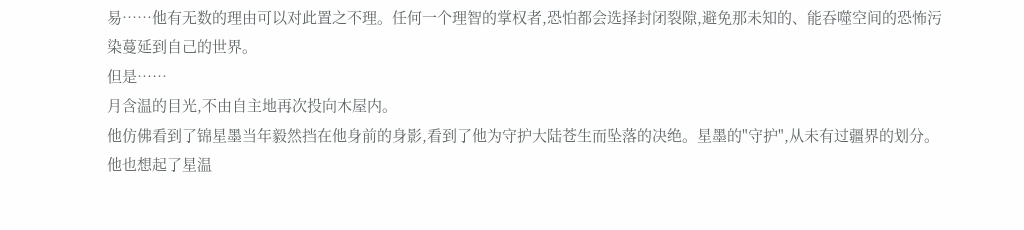易……他有无数的理由可以对此置之不理。任何一个理智的掌权者,恐怕都会选择封闭裂隙,避免那未知的、能吞噬空间的恐怖污染蔓延到自己的世界。
但是……
月含温的目光,不由自主地再次投向木屋内。
他仿佛看到了锦星墨当年毅然挡在他身前的身影,看到了他为守护大陆苍生而坠落的决绝。星墨的"守护",从未有过疆界的划分。
他也想起了星温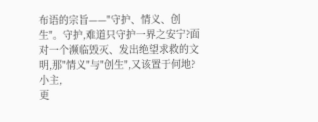布语的宗旨——"守护、情义、创生"。守护,难道只守护一界之安宁?面对一个濒临毁灭、发出绝望求救的文明,那"情义"与"创生",又该置于何地?
小主,
更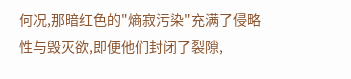何况,那暗红色的"熵寂污染"充满了侵略性与毁灭欲,即便他们封闭了裂隙,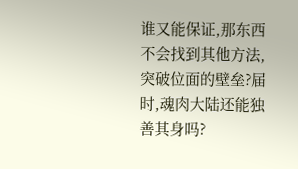谁又能保证,那东西不会找到其他方法,突破位面的壁垒?届时,魂肉大陆还能独善其身吗?